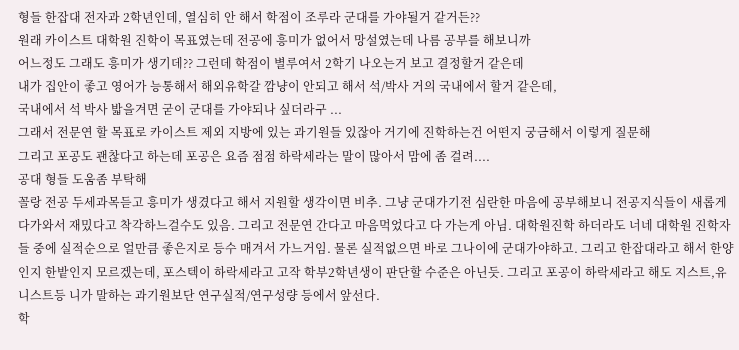형들 한잡대 전자과 2학년인데, 열심히 안 해서 학점이 조루라 군대를 가야될거 같거든??
원래 카이스트 대학원 진학이 목표였는데 전공에 흥미가 없어서 망설였는데 나름 공부를 해보니까
어느정도 그래도 흥미가 생기데?? 그런데 학점이 별루여서 2학기 나오는거 보고 결정할거 같은데
내가 집안이 좋고 영어가 능통해서 해외유학갈 깜냥이 안되고 해서 석/박사 거의 국내에서 할거 같은데,
국내에서 석 박사 밟을겨면 굳이 군대를 가야되나 싶더라구 ...
그래서 전문연 할 목표로 카이스트 제외 지방에 있는 과기원들 있잖아 거기에 진학하는건 어떤지 궁금해서 이렇게 질문해
그리고 포공도 괜찮다고 하는데 포공은 요즘 점점 하락세라는 말이 많아서 맘에 좀 걸려....
공대 형들 도움좀 부탁해
꼴랑 전공 두세과목듣고 흥미가 생겼다고 해서 지원할 생각이면 비추. 그냥 군대가기전 심란한 마음에 공부해보니 전공지식들이 새롭게 다가와서 재밌다고 착각하느걸수도 있음. 그리고 전문연 간다고 마음먹었다고 다 가는게 아님. 대학원진학 하더라도 너네 대학원 진학자들 중에 실적순으로 얼만큼 좋은지로 등수 매겨서 가느거임. 물론 실적없으면 바로 그나이에 군대가야하고. 그리고 한잡대라고 해서 한양인지 한밭인지 모르겠는데, 포스텍이 하락세라고 고작 학부2학년생이 판단할 수준은 아닌듯. 그리고 포공이 하락세라고 해도 지스트,유니스트등 니가 말하는 과기원보단 연구실적/연구성량 등에서 앞선다.
학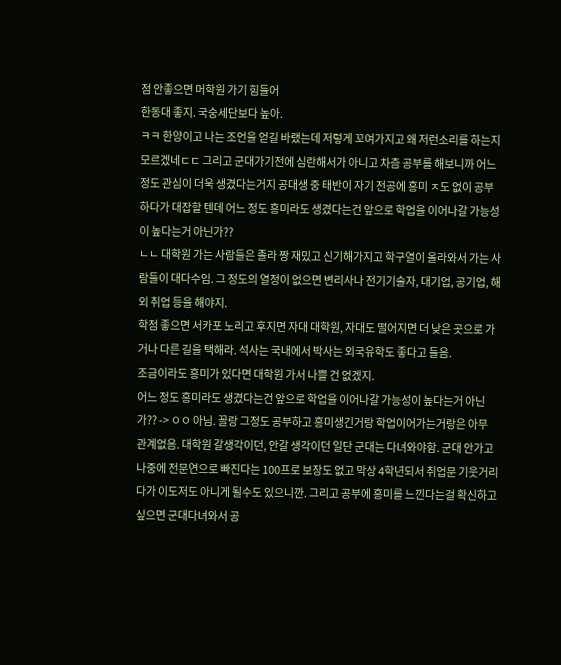점 안좋으면 머학원 가기 힘들어
한동대 좋지. 국숭세단보다 높아.
ㅋㅋ 한양이고 나는 조언을 얻길 바랬는데 저렇게 꼬여가지고 왜 저런소리를 하는지 모르겠네ㄷㄷ 그리고 군대가기전에 심란해서가 아니고 차츰 공부를 해보니까 어느정도 관심이 더욱 생겼다는거지 공대생 중 태반이 자기 전공에 흥미 ㅈ도 없이 공부하다가 대잡할 텐데 어느 정도 흥미라도 생겼다는건 앞으로 학업을 이어나갈 가능성이 높다는거 아닌가??
ㄴㄴ 대학원 가는 사람들은 졸라 짱 재밌고 신기해가지고 학구열이 올라와서 가는 사람들이 대다수임. 그 정도의 열정이 없으면 변리사나 전기기술자, 대기업, 공기업, 해외 취업 등을 해야지.
학점 좋으면 서카포 노리고 후지면 자대 대학원, 자대도 떨어지면 더 낮은 곳으로 가거나 다른 길을 택해라. 석사는 국내에서 박사는 외국유학도 좋다고 들음.
조금이라도 흥미가 있다면 대학원 가서 나쁠 건 없겠지.
어느 정도 흥미라도 생겼다는건 앞으로 학업을 이어나갈 가능성이 높다는거 아닌가?? -> ㅇㅇ 아님. 꼴랑 그정도 공부하고 흥미생긴거랑 학업이어가는거랑은 아무 관계없음. 대학원 갈생각이던, 안갈 생각이던 일단 군대는 다녀와야함. 군대 안가고 나중에 전문연으로 빠진다는 100프로 보장도 없고 막상 4학년되서 취업문 기웃거리다가 이도저도 아니게 될수도 있으니깐. 그리고 공부에 흥미를 느낀다는걸 확신하고 싶으면 군대다녀와서 공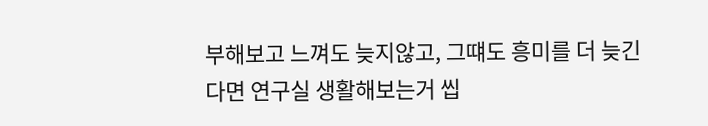부해보고 느껴도 늦지않고, 그떄도 흥미를 더 늦긴다면 연구실 생활해보는거 씹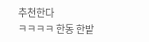추천한다
ㅋㅋㅋㅋ 한동 한밭